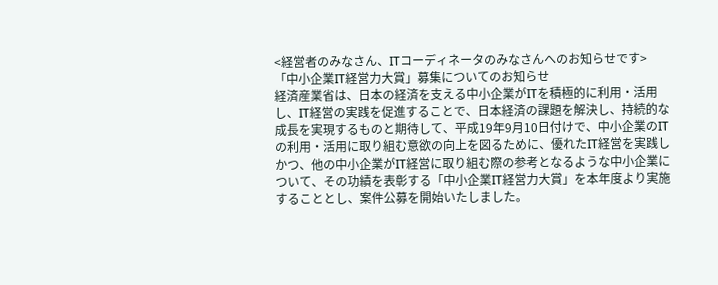<経営者のみなさん、ITコーディネータのみなさんへのお知らせです>
「中小企業IT経営力大賞」募集についてのお知らせ
経済産業省は、日本の経済を支える中小企業がITを積極的に利用・活用し、IT経営の実践を促進することで、日本経済の課題を解決し、持続的な成長を実現するものと期待して、平成19年9月10日付けで、中小企業のITの利用・活用に取り組む意欲の向上を図るために、優れたIT経営を実践しかつ、他の中小企業がIT経営に取り組む際の参考となるような中小企業について、その功績を表彰する「中小企業IT経営力大賞」を本年度より実施することとし、案件公募を開始いたしました。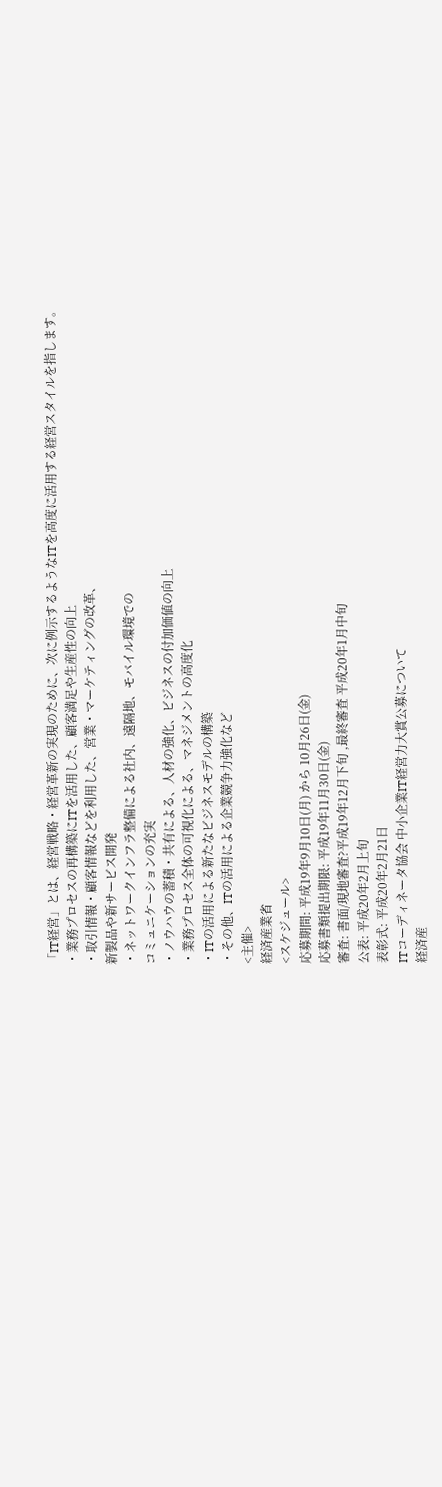「IT経営」とは、経営戦略・経営革新の実現のために、次に例示するようなITを高度に活用する経営スタイルを指します。
・業務プロセスの再構築にITを活用した、顧客満足や生産性の向上
・取引情報・顧客情報などを利用した、営業・マーケティングの改革、
新製品や新サービス開発
・ネットワークインフラ整備による社内、遠隔地、モバイル環境での
コミュニケーションの充実
・ノウハウの蓄積・共有による、人材の強化、ビジネスの付加価値の向上
・業務プロセス全体の可視化による、マネジメントの高度化
・ITの活用による新たなビジネスモデルの構築
・その他、ITの活用による企業競争力強化など
<主催>
経済産業省
<スケジュール>
応募期間: 平成19年9月10日(月) から 10月26日(金)
応募書類提出期限: 平成19年11月30日(金)
審査: 書面/現地審査?平成19年12月下旬 ,最終審査 平成20年1月中旬
公表: 平成20年2月上旬
表彰式: 平成20年2月21日
ITコーディネータ協会 中小企業IT経営力大賞公募について
経済産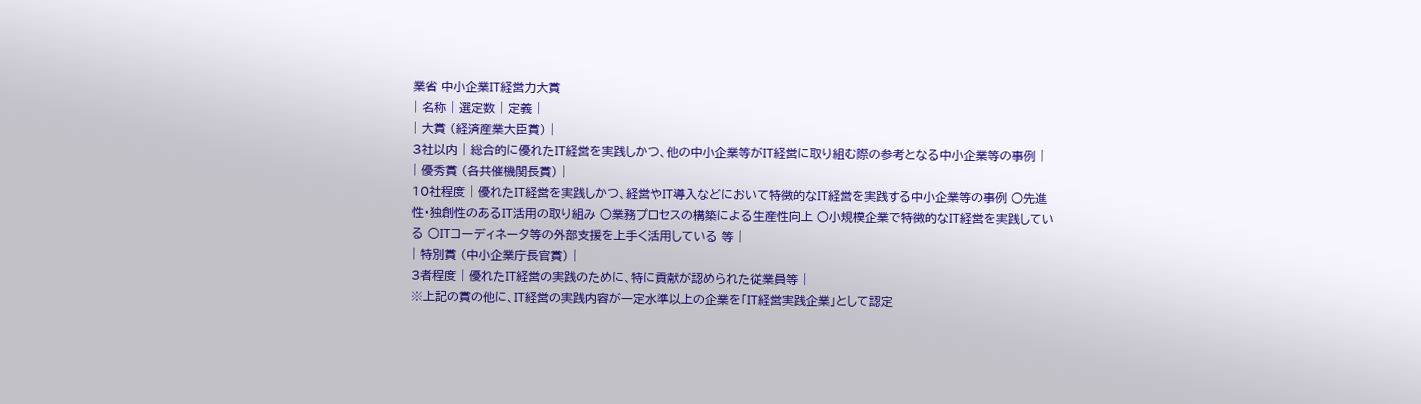業省 中小企業IT経営力大賞
| 名称 | 選定数 | 定義 |
| 大賞 (経済産業大臣賞) |
3社以内 | 総合的に優れたIT経営を実践しかつ、他の中小企業等がIT経営に取り組む際の参考となる中小企業等の事例 |
| 優秀賞 (各共催機関長賞) |
10社程度 | 優れたIT経営を実践しかつ、経営やIT導入などにおいて特徴的なIT経営を実践する中小企業等の事例 ○先進性・独創性のあるIT活用の取り組み ○業務プロセスの構築による生産性向上 ○小規模企業で特徴的なIT経営を実践している ○ITコーディネータ等の外部支援を上手く活用している 等 |
| 特別賞 (中小企業庁長官賞) |
3者程度 | 優れたIT経営の実践のために、特に貢献が認められた従業員等 |
※上記の賞の他に、IT経営の実践内容が一定水準以上の企業を「IT経営実践企業」として認定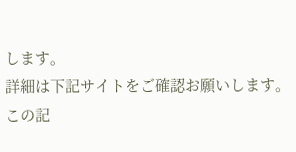します。
詳細は下記サイトをご確認お願いします。
この記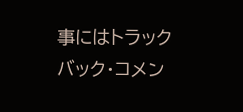事にはトラックバック・コメン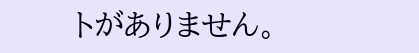トがありません。